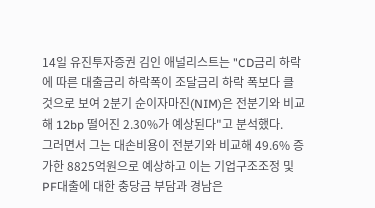14일 유진투자증권 김인 애널리스트는 "CD금리 하락에 따른 대출금리 하락폭이 조달금리 하락 폭보다 클 것으로 보여 2분기 순이자마진(NIM)은 전분기와 비교해 12bp 떨어진 2.30%가 예상된다"고 분석했다.
그러면서 그는 대손비용이 전분기와 비교해 49.6% 증가한 8825억원으로 예상하고 이는 기업구조조정 및 PF대출에 대한 충당금 부담과 경남은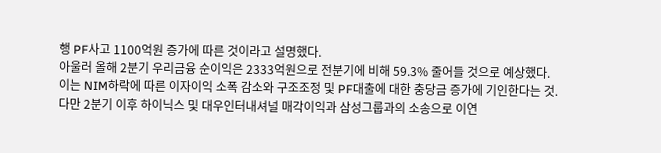행 PF사고 1100억원 증가에 따른 것이라고 설명했다.
아울러 올해 2분기 우리금융 순이익은 2333억원으로 전분기에 비해 59.3% 줄어들 것으로 예상했다.
이는 NIM하락에 따른 이자이익 소폭 감소와 구조조정 및 PF대출에 대한 충당금 증가에 기인한다는 것.
다만 2분기 이후 하이닉스 및 대우인터내셔널 매각이익과 삼성그룹과의 소송으로 이연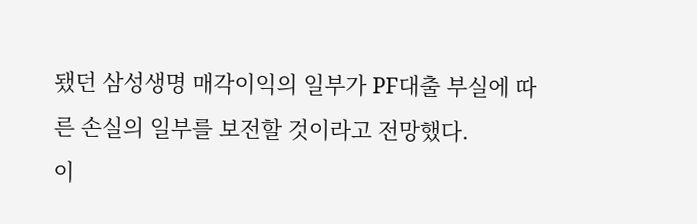됐던 삼성생명 매각이익의 일부가 PF대출 부실에 따른 손실의 일부를 보전할 것이라고 전망했다.
이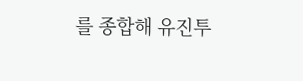를 종합해 유진투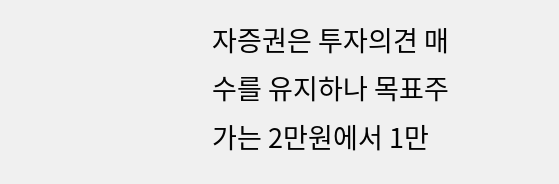자증권은 투자의견 매수를 유지하나 목표주가는 2만원에서 1만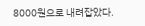8000원으로 내려잡았다.